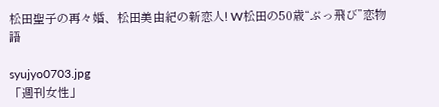松田聖子の再々婚、松田美由紀の新恋人! W松田の50歳“ぶっ飛び”恋物語

syujyo0703.jpg
「週刊女性」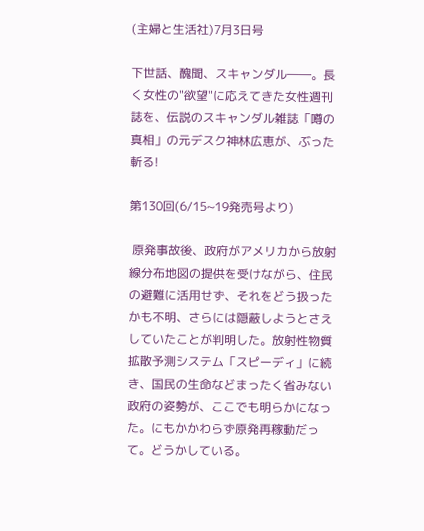(主婦と生活社)7月3日号

下世話、醜聞、スキャンダル――。長く女性の"欲望"に応えてきた女性週刊誌を、伝説のスキャンダル雑誌「噂の真相」の元デスク神林広恵が、ぶった斬る!

第130回(6/15~19発売号より)

 原発事故後、政府がアメリカから放射線分布地図の提供を受けながら、住民の避難に活用せず、それをどう扱ったかも不明、さらには隠蔽しようとさえしていたことが判明した。放射性物質拡散予測システム「スピーディ」に続き、国民の生命などまったく省みない政府の姿勢が、ここでも明らかになった。にもかかわらず原発再稼動だって。どうかしている。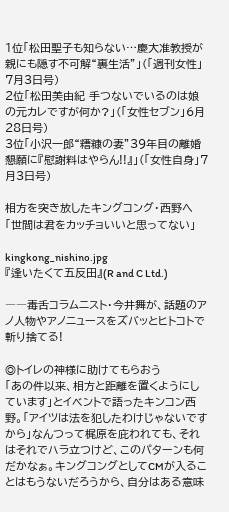1位「松田聖子も知らない…慶大准教授が親にも隠す不可解“裏生活”」(「週刊女性」7月3日号)
2位「松田美由紀 手つないでいるのは娘の元カレですが何か?」(「女性セブン」6月28日号)
3位「小沢一郎“糟糠の妻”39年目の離婚懇願に『慰謝料はやらん!!』」(「女性自身」7月3日号)

相方を突き放したキングコング・西野へ「世間は君をカッチョいいと思ってない」

kingkong_nishino.jpg
『逢いたくて五反田』(R and C Ltd.)

――毒舌コラムニスト・今井舞が、話題のアノ人物やアノニュースをズバッとヒトコトで斬り捨てる!

◎トイレの神様に助けてもらおう
「あの件以来、相方と距離を置くようにしています」とイベントで語ったキンコン西野。「アイツは法を犯したわけじゃないですから」なんつって梶原を庇われても、それはそれでハラ立つけど、このパターンも何だかなぁ。キングコングとしてCMが入ることはもうないだろうから、自分はある意味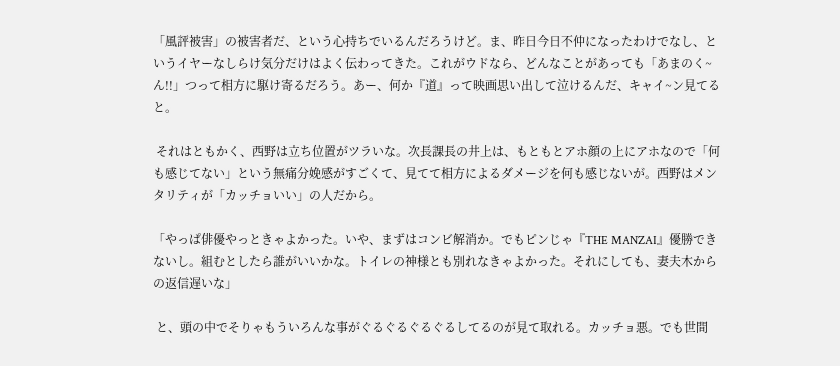「風評被害」の被害者だ、という心持ちでいるんだろうけど。ま、昨日今日不仲になったわけでなし、というイヤーなしらけ気分だけはよく伝わってきた。これがウドなら、どんなことがあっても「あまのく~ん!!」つって相方に駆け寄るだろう。あー、何か『道』って映画思い出して泣けるんだ、キャイ~ン見てると。

 それはともかく、西野は立ち位置がツラいな。次長課長の井上は、もともとアホ顔の上にアホなので「何も感じてない」という無痛分娩感がすごくて、見てて相方によるダメージを何も感じないが。西野はメンタリティが「カッチョいい」の人だから。

「やっぱ俳優やっときゃよかった。いや、まずはコンビ解消か。でもピンじゃ『THE MANZAI』優勝できないし。組むとしたら誰がいいかな。トイレの神様とも別れなきゃよかった。それにしても、妻夫木からの返信遅いな」

 と、頭の中でそりゃもういろんな事がぐるぐるぐるぐるしてるのが見て取れる。カッチョ悪。でも世間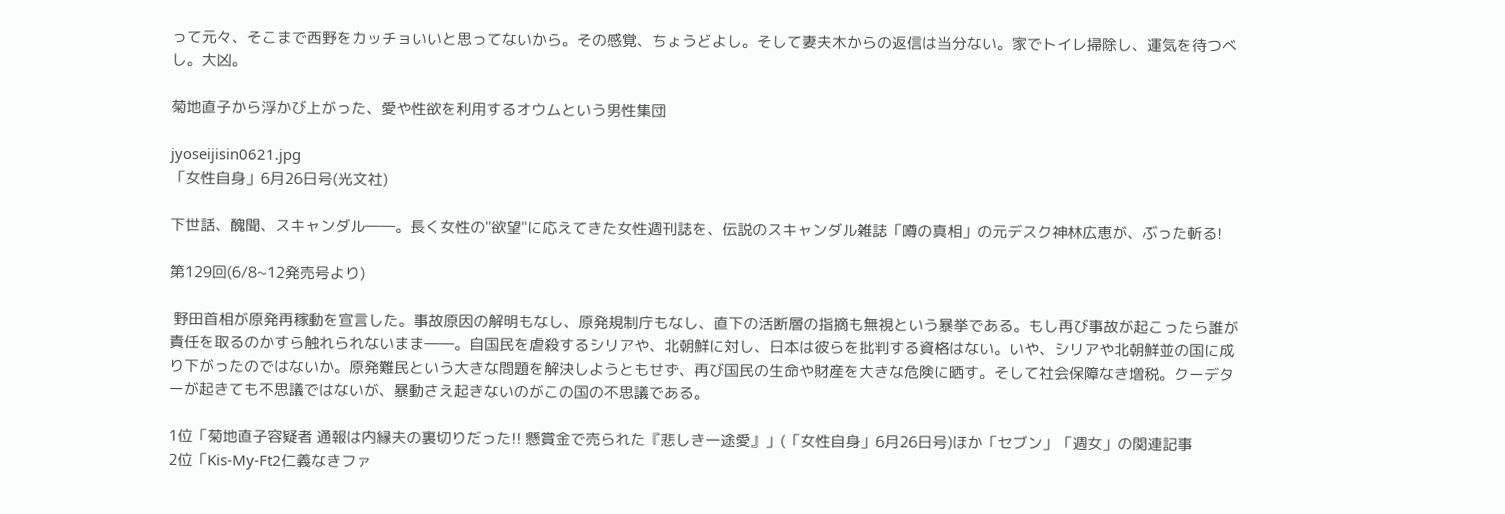って元々、そこまで西野をカッチョいいと思ってないから。その感覚、ちょうどよし。そして妻夫木からの返信は当分ない。家でトイレ掃除し、運気を待つべし。大凶。

菊地直子から浮かび上がった、愛や性欲を利用するオウムという男性集団

jyoseijisin0621.jpg
「女性自身」6月26日号(光文社)

下世話、醜聞、スキャンダル――。長く女性の"欲望"に応えてきた女性週刊誌を、伝説のスキャンダル雑誌「噂の真相」の元デスク神林広恵が、ぶった斬る!

第129回(6/8~12発売号より)

 野田首相が原発再稼動を宣言した。事故原因の解明もなし、原発規制庁もなし、直下の活断層の指摘も無視という暴挙である。もし再び事故が起こったら誰が責任を取るのかすら触れられないまま――。自国民を虐殺するシリアや、北朝鮮に対し、日本は彼らを批判する資格はない。いや、シリアや北朝鮮並の国に成り下がったのではないか。原発難民という大きな問題を解決しようともせず、再び国民の生命や財産を大きな危険に晒す。そして社会保障なき増税。クーデターが起きても不思議ではないが、暴動さえ起きないのがこの国の不思議である。

1位「菊地直子容疑者 通報は内縁夫の裏切りだった!! 懸賞金で売られた『悲しき一途愛』」(「女性自身」6月26日号)ほか「セブン」「週女」の関連記事
2位「Kis-My-Ft2仁義なきファ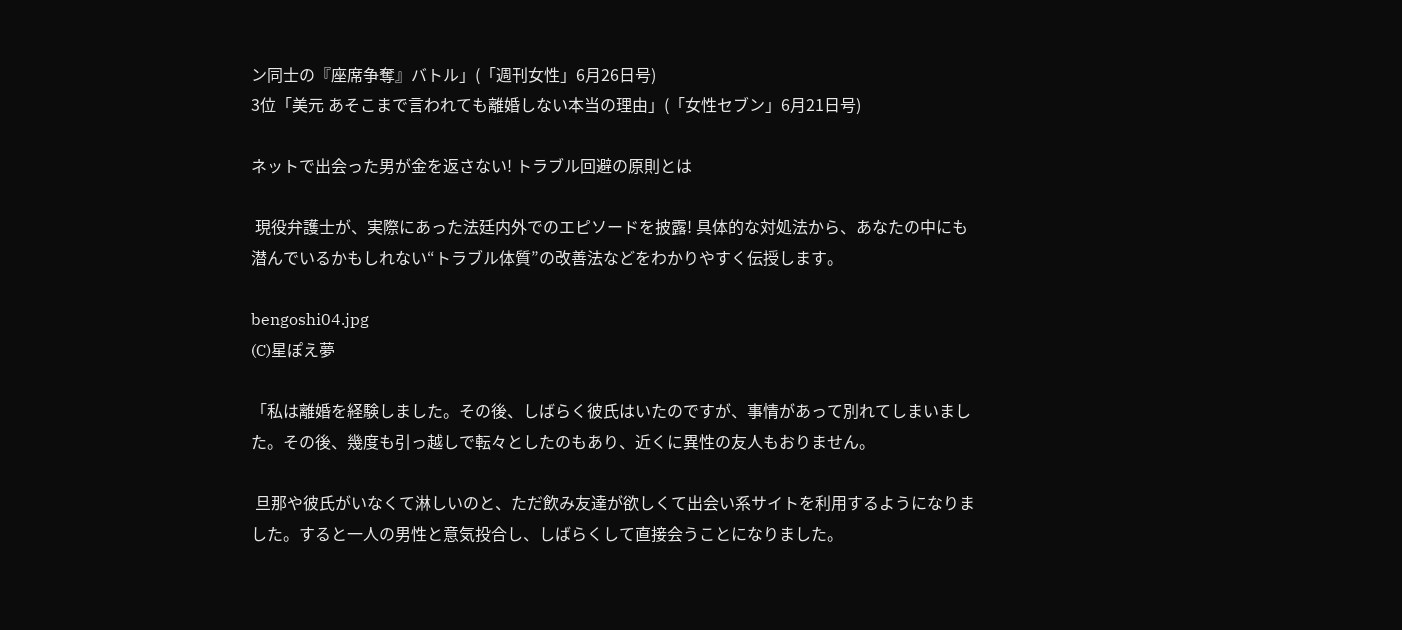ン同士の『座席争奪』バトル」(「週刊女性」6月26日号)
3位「美元 あそこまで言われても離婚しない本当の理由」(「女性セブン」6月21日号)

ネットで出会った男が金を返さない! トラブル回避の原則とは

 現役弁護士が、実際にあった法廷内外でのエピソードを披露! 具体的な対処法から、あなたの中にも潜んでいるかもしれない“トラブル体質”の改善法などをわかりやすく伝授します。

bengoshi04.jpg
(C)星ぽえ夢

「私は離婚を経験しました。その後、しばらく彼氏はいたのですが、事情があって別れてしまいました。その後、幾度も引っ越しで転々としたのもあり、近くに異性の友人もおりません。

 旦那や彼氏がいなくて淋しいのと、ただ飲み友達が欲しくて出会い系サイトを利用するようになりました。すると一人の男性と意気投合し、しばらくして直接会うことになりました。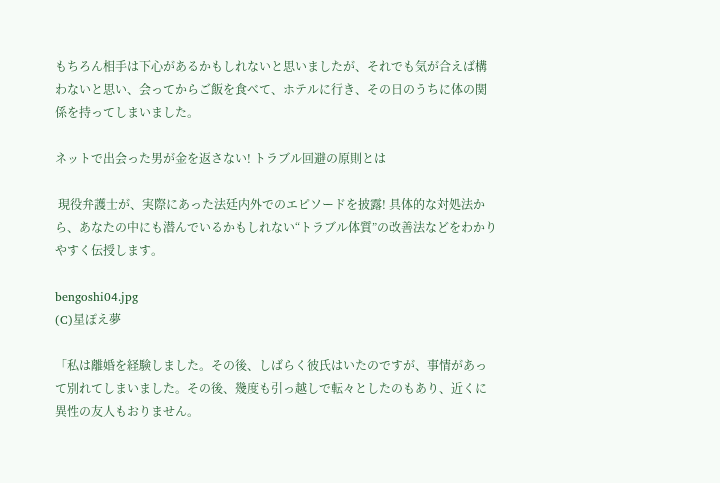もちろん相手は下心があるかもしれないと思いましたが、それでも気が合えば構わないと思い、会ってからご飯を食べて、ホテルに行き、その日のうちに体の関係を持ってしまいました。

ネットで出会った男が金を返さない! トラブル回避の原則とは

 現役弁護士が、実際にあった法廷内外でのエピソードを披露! 具体的な対処法から、あなたの中にも潜んでいるかもしれない“トラブル体質”の改善法などをわかりやすく伝授します。

bengoshi04.jpg
(C)星ぽえ夢

「私は離婚を経験しました。その後、しばらく彼氏はいたのですが、事情があって別れてしまいました。その後、幾度も引っ越しで転々としたのもあり、近くに異性の友人もおりません。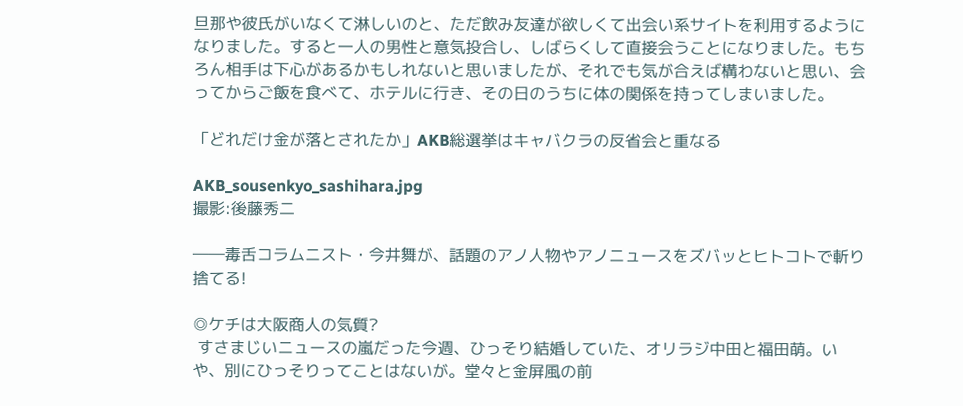旦那や彼氏がいなくて淋しいのと、ただ飲み友達が欲しくて出会い系サイトを利用するようになりました。すると一人の男性と意気投合し、しばらくして直接会うことになりました。もちろん相手は下心があるかもしれないと思いましたが、それでも気が合えば構わないと思い、会ってからご飯を食べて、ホテルに行き、その日のうちに体の関係を持ってしまいました。

「どれだけ金が落とされたか」AKB総選挙はキャバクラの反省会と重なる

AKB_sousenkyo_sashihara.jpg
撮影:後藤秀二

――毒舌コラムニスト・今井舞が、話題のアノ人物やアノニュースをズバッとヒトコトで斬り捨てる!

◎ケチは大阪商人の気質?
 すさまじいニュースの嵐だった今週、ひっそり結婚していた、オリラジ中田と福田萌。いや、別にひっそりってことはないが。堂々と金屏風の前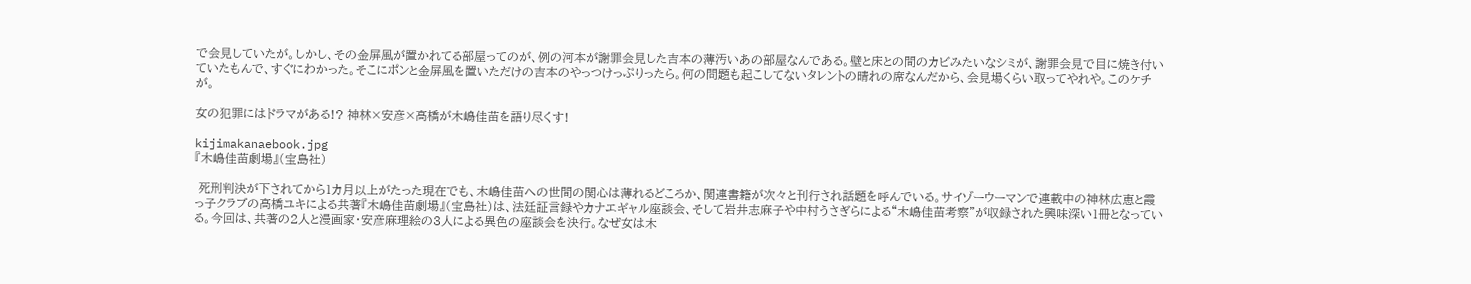で会見していたが。しかし、その金屏風が置かれてる部屋ってのが、例の河本が謝罪会見した吉本の薄汚いあの部屋なんである。壁と床との間のカビみたいなシミが、謝罪会見で目に焼き付いていたもんで、すぐにわかった。そこにポンと金屏風を置いただけの吉本のやっつけっぷりったら。何の問題も起こしてないタレントの晴れの席なんだから、会見場くらい取ってやれや。このケチが。

女の犯罪にはドラマがある!? 神林×安彦×高橋が木嶋佳苗を語り尽くす!

kijimakanaebook.jpg
『木嶋佳苗劇場』(宝島社)

 死刑判決が下されてから1カ月以上がたった現在でも、木嶋佳苗への世間の関心は薄れるどころか、関連書籍が次々と刊行され話題を呼んでいる。サイゾーウーマンで連載中の神林広恵と霞っ子クラブの高橋ユキによる共著『木嶋佳苗劇場』(宝島社)は、法廷証言録やカナエギャル座談会、そして岩井志麻子や中村うさぎらによる“木嶋佳苗考察”が収録された興味深い1冊となっている。今回は、共著の2人と漫画家・安彦麻理絵の3人による異色の座談会を決行。なぜ女は木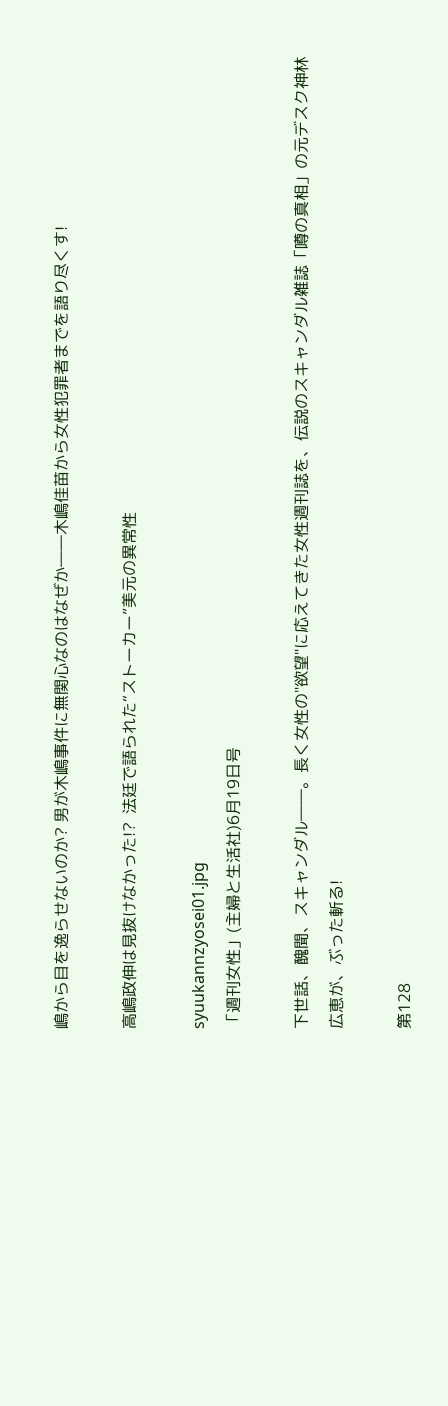嶋から目を逸らせないのか? 男が木嶋事件に無関心なのはなぜか――木嶋佳苗から女性犯罪者までを語り尽くす!

高嶋政伸は見抜けなかった!?  法廷で語られた“ストーカー”美元の異常性

syuukannzyosei01.jpg
「週刊女性」(主婦と生活社)6月19日号

下世話、醜聞、スキャンダル――。長く女性の"欲望"に応えてきた女性週刊誌を、伝説のスキャンダル雑誌「噂の真相」の元デスク神林広恵が、ぶった斬る!

第128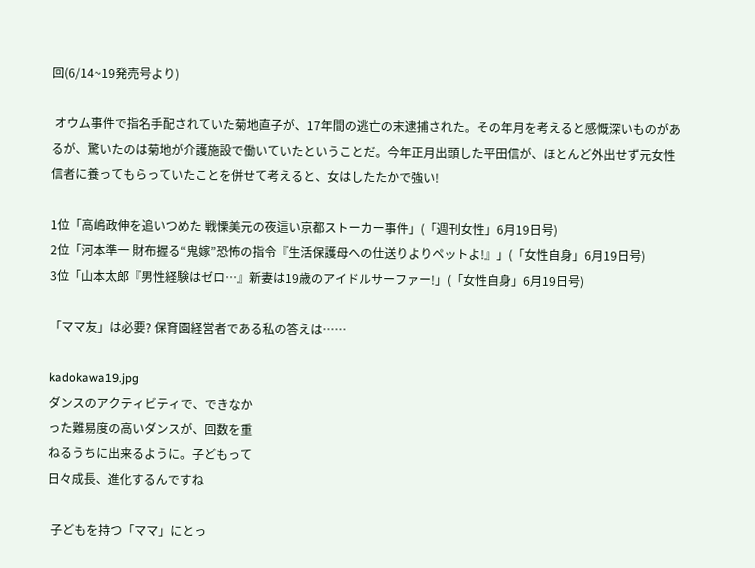回(6/14~19発売号より)

 オウム事件で指名手配されていた菊地直子が、17年間の逃亡の末逮捕された。その年月を考えると感慨深いものがあるが、驚いたのは菊地が介護施設で働いていたということだ。今年正月出頭した平田信が、ほとんど外出せず元女性信者に養ってもらっていたことを併せて考えると、女はしたたかで強い!

1位「高嶋政伸を追いつめた 戦慄美元の夜這い京都ストーカー事件」(「週刊女性」6月19日号)
2位「河本準一 財布握る“鬼嫁”恐怖の指令『生活保護母への仕送りよりペットよ!』」(「女性自身」6月19日号)
3位「山本太郎『男性経験はゼロ…』新妻は19歳のアイドルサーファー!」(「女性自身」6月19日号)

「ママ友」は必要? 保育園経営者である私の答えは……

kadokawa19.jpg
ダンスのアクティビティで、できなか
った難易度の高いダンスが、回数を重
ねるうちに出来るように。子どもって
日々成長、進化するんですね

 子どもを持つ「ママ」にとっ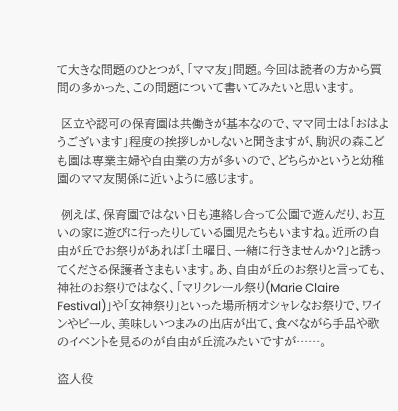て大きな問題のひとつが、「ママ友」問題。今回は読者の方から質問の多かった、この問題について書いてみたいと思います。

 区立や認可の保育園は共働きが基本なので、ママ同士は「おはようございます」程度の挨拶しかしないと聞きますが、駒沢の森こども園は専業主婦や自由業の方が多いので、どちらかというと幼稚園のママ友関係に近いように感じます。

 例えば、保育園ではない日も連絡し合って公園で遊んだり、お互いの家に遊びに行ったりしている園児たちもいますね。近所の自由が丘でお祭りがあれば「土曜日、一緒に行きませんか?」と誘ってくださる保護者さまもいます。あ、自由が丘のお祭りと言っても、神社のお祭りではなく、「マリクレール祭り(Marie Claire Festival)」や「女神祭り」といった場所柄オシャレなお祭りで、ワインやビール、美味しいつまみの出店が出て、食べながら手品や歌のイベントを見るのが自由が丘流みたいですが……。

盗人役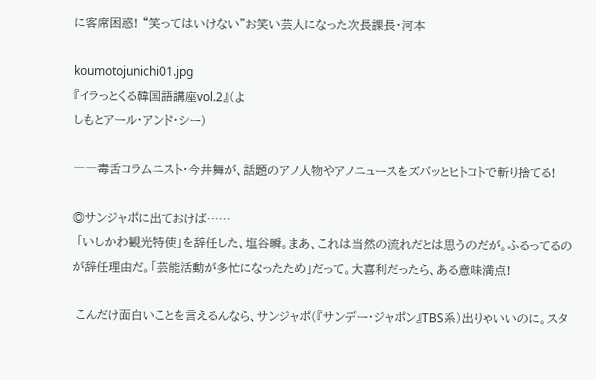に客席困惑! “笑ってはいけない”お笑い芸人になった次長課長・河本

koumotojunichi01.jpg
『イラっとくる韓国語講座vol.2』(よ
しもとアール・アンド・シー)

――毒舌コラムニスト・今井舞が、話題のアノ人物やアノニュースをズバッとヒトコトで斬り捨てる!

◎サンジャポに出ておけば……
 「いしかわ観光特使」を辞任した、塩谷瞬。まあ、これは当然の流れだとは思うのだが。ふるってるのが辞任理由だ。「芸能活動が多忙になったため」だって。大喜利だったら、ある意味満点!

 こんだけ面白いことを言えるんなら、サンジャポ(『サンデー・ジャポン』TBS系)出りゃいいのに。スタ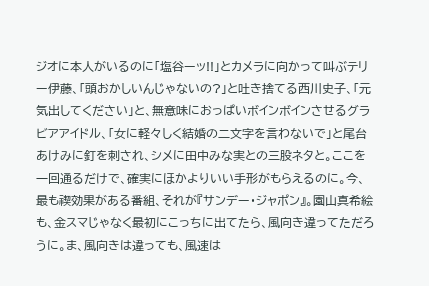ジオに本人がいるのに「塩谷ーッ!!」とカメラに向かって叫ぶテリー伊藤、「頭おかしいんじゃないの?」と吐き捨てる西川史子、「元気出してください」と、無意味におっぱいボインボインさせるグラビアアイドル、「女に軽々しく結婚の二文字を言わないで」と尾台あけみに釘を刺され、シメに田中みな実との三股ネタと。ここを一回通るだけで、確実にほかよりいい手形がもらえるのに。今、最も禊効果がある番組、それが『サンデー・ジャポン』。園山真希絵も、金スマじゃなく最初にこっちに出てたら、風向き違ってただろうに。ま、風向きは違っても、風速は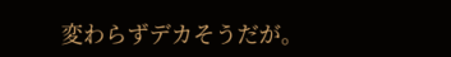変わらずデカそうだが。